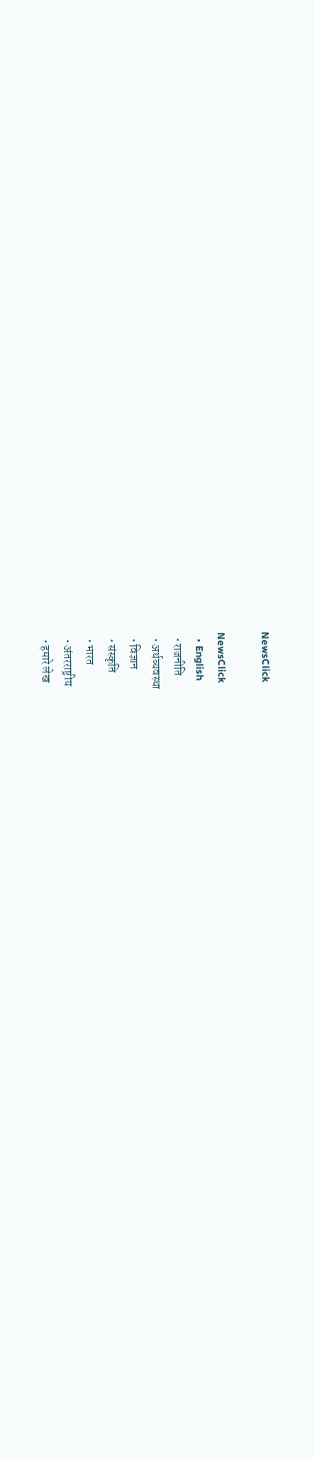NewsClick

NewsClick
  • English
  • राजनीति
  • अर्थव्यवस्था
  • विज्ञान
  • संस्कृति
  • भारत
  • अंतरराष्ट्रीय
  • हमारे लेख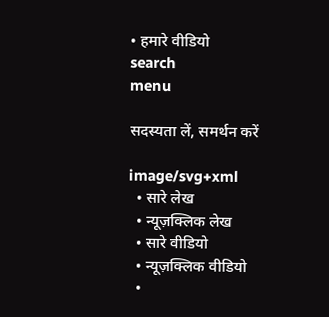• हमारे वीडियो
search
menu

सदस्यता लें, समर्थन करें

image/svg+xml
  • सारे लेख
  • न्यूज़क्लिक लेख
  • सारे वीडियो
  • न्यूज़क्लिक वीडियो
  •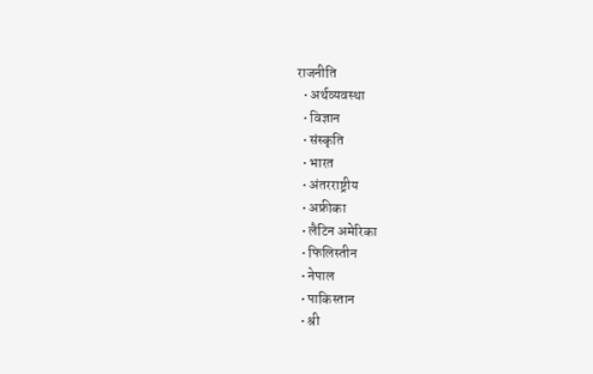राजनीति
  • अर्थव्यवस्था
  • विज्ञान
  • संस्कृति
  • भारत
  • अंतरराष्ट्रीय
  • अफ्रीका
  • लैटिन अमेरिका
  • फिलिस्तीन
  • नेपाल
  • पाकिस्तान
  • श्री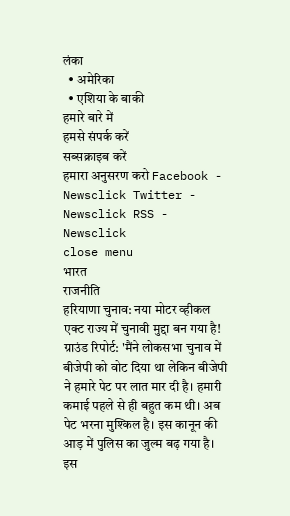लंका
  • अमेरिका
  • एशिया के बाकी
हमारे बारे में
हमसे संपर्क करें
सब्सक्राइब करें
हमारा अनुसरण करो Facebook - Newsclick Twitter - Newsclick RSS - Newsclick
close menu
भारत
राजनीति
हरियाणा चुनाव: नया मोटर व्हीकल एक्ट राज्य में चुनावी मुद्दा बन गया है!
ग्राउंड रिपोर्ट: 'मैंने लोकसभा चुनाव में बीजेपी को वोट दिया था लेकिन बीजेपी ने हमारे पेट पर लात मार दी है। हमारी कमाई पहले से ही बहुत कम थी। अब पेट भरना मुश्किल है। इस कानून की आड़ में पुलिस का जुल्म बढ़ गया है। इस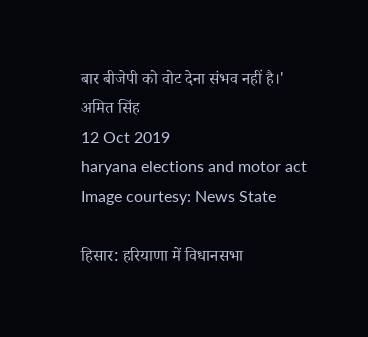बार बीजेपी को वोट देना संभव नहीं है।'
अमित सिंह
12 Oct 2019
haryana elections and motor act
Image courtesy: News State

हिसार: हरियाणा में विधानसभा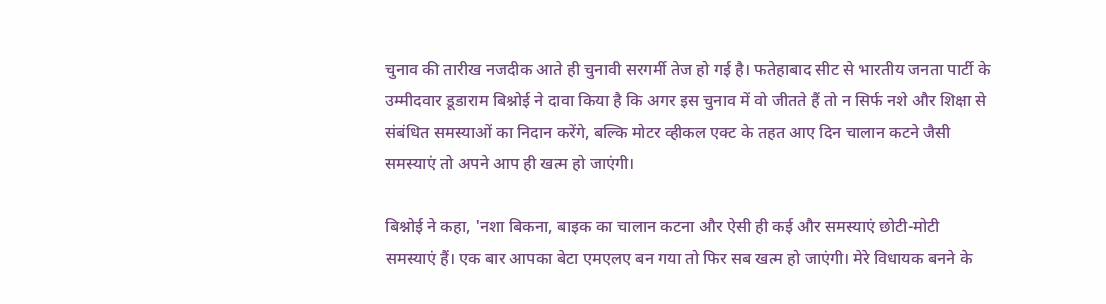चुनाव की तारीख नजदीक आते ही चुनावी सरगर्मी तेज हो गई है। फतेहाबाद सीट से भारतीय जनता पार्टी के उम्मीदवार डूडाराम बिश्नोई ने दावा किया है कि अगर इस चुनाव में वो जीतते हैं तो न सिर्फ नशे और शिक्षा से संबंधित समस्याओं का निदान करेंगे, बल्कि मोटर व्हीकल एक्ट के तहत आए दिन चालान कटने जैसी समस्याएं तो अपने आप ही खत्म हो जाएंगी।

बिश्नोई ने कहा, 'नशा बिकना, बाइक का चालान कटना और ऐसी ही कई और समस्याएं छोटी-मोटी समस्याएं हैं। एक बार आपका बेटा एमएलए बन गया तो फिर सब खत्म हो जाएंगी। मेरे विधायक बनने के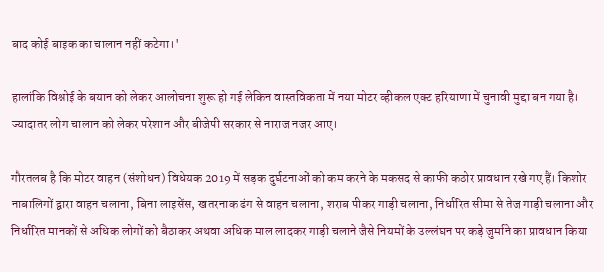बाद कोई बाइक का चालान नहीं कटेगा।'

हालांकि विश्नोई के बयान को लेकर आलोचना शुरू हो गई लेकिन वास्तविकता में नया मोटर व्हीकल एक्ट हरियाणा में चुनावी मुद्दा बन गया है। ज्यादातर लोग चालान को लेकर परेशान और बीजेपी सरकार से नाराज नजर आए।

गौरतलब है कि मोटर वाहन (संशोधन) विधेयक 2019 में सड़क दुर्घटनाओं को कम करने के मकसद से काफी कठोर प्रावधान रखे गए हैं। किशोर नाबालिगों द्वारा वाहन चलाना, बिना लाइसेंस, खतरनाक ढंग से वाहन चलाना, शराब पीकर गाड़ी चलाना, निर्धारित सीमा से तेज गाड़ी चलाना और निर्धारित मानकों से अधिक लोगों को बैठाकर अथवा अधिक माल लादकर गाड़ी चलाने जैसे नियमों के उल्लंघन पर कड़े जुर्माने का प्रावधान किया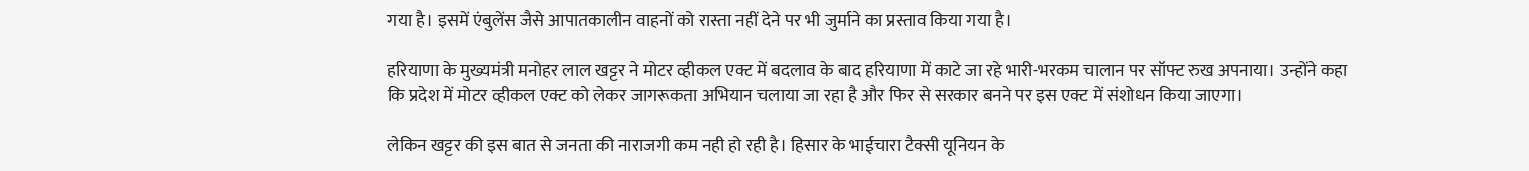गया है। इसमें एंबुलेंस जैसे आपातकालीन वाहनों को रास्ता नहीं देने पर भी जुर्माने का प्रस्ताव किया गया है।

हरियाणा के मुख्यमंत्री मनोहर लाल खट्टर ने मोटर व्हीकल एक्ट में बदलाव के बाद हरियाणा में काटे जा रहे भारी-भरकम चालान पर सॉफ्ट रुख अपनाया। उन्होंने कहा कि प्रदेश में मोटर व्हीकल एक्ट को लेकर जागरूकता अभियान चलाया जा रहा है और फिर से सरकार बनने पर इस एक्ट में संशोधन किया जाएगा।

लेकिन खट्टर की इस बात से जनता की नाराजगी कम नही हो रही है। हिसार के भाईचारा टैक्सी यूनियन के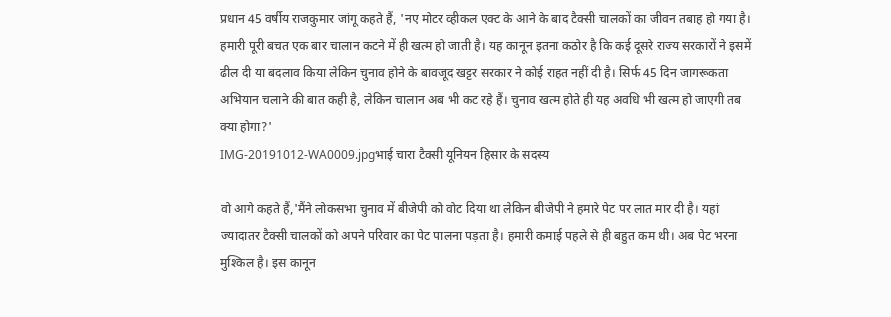प्रधान 45 वर्षीय राजकुमार जांगू कहते हैं, 'नए मोटर व्हीकल एक्ट के आने के बाद टैक्सी चालकों का जीवन तबाह हो गया है। हमारी पूरी बचत एक बार चालान कटने में ही खत्म हो जाती है। यह कानून इतना कठोर है कि कई दूसरे राज्य सरकारों ने इसमें ढील दी या बदलाव किया लेकिन चुनाव होने के बावजूद खट्टर सरकार ने कोई राहत नहीं दी है। सिर्फ 45 दिन जागरूकता अभियान चलाने की बात कही है, लेकिन चालान अब भी कट रहे हैं। चुनाव खत्म होते ही यह अवधि भी खत्म हो जाएगी तब क्या होगा?'
IMG-20191012-WA0009.jpgभाई चारा टैक्सी यूनियन हिसार के सदस्य

वो आगे कहते हैं,'मैंने लोकसभा चुनाव में बीजेपी को वोट दिया था लेकिन बीजेपी ने हमारे पेट पर लात मार दी है। यहां ज्यादातर टैक्सी चालकों को अपने परिवार का पेट पालना पड़ता है। हमारी कमाई पहले से ही बहुत कम थी। अब पेट भरना मुश्किल है। इस कानून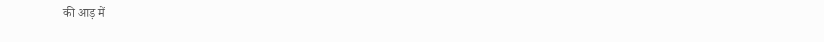की आड़ में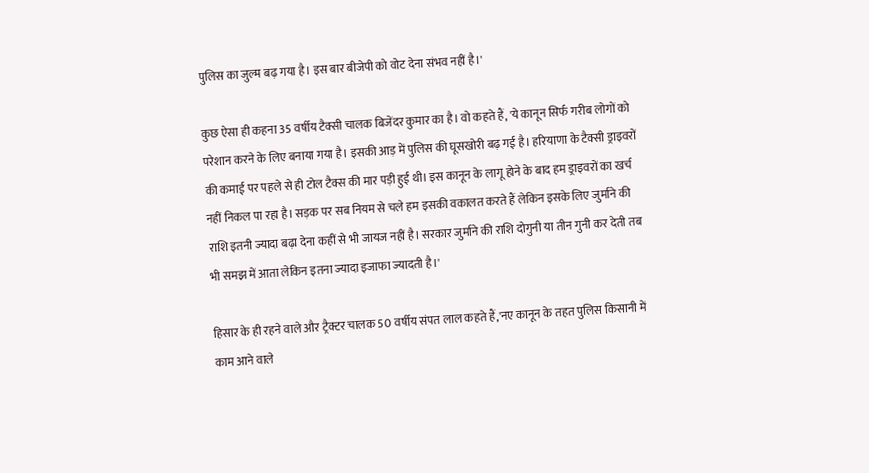पुलिस का जुल्म बढ़ गया है। इस बार बीजेपी को वोट देना संभव नहीं है।'

कुछ ऐसा ही कहना 35 वर्षीय टैक्सी चालक बिजेंदर कुमार का है। वो कहते हैं, 'ये कानून सिर्फ गरीब लोगों को परेशान करने के लिए बनाया गया है। इसकी आड़ में पुलिस की घूसखोरी बढ़ गई है। हरियाणा के टैक्सी ड्राइवरों की कमाई पर पहले से ही टोल टैक्स की मार पड़ी हुई थी। इस कानून के लागू होने के बाद हम ड्राइवरों का खर्च नहीं निकल पा रहा है। सड़क पर सब नियम से चले हम इसकी वकालत करते हैं लेकिन इसके लिए जुर्माने की राशि इतनी ज्यादा बढ़ा देना कहीं से भी जायज नहीं है। सरकार जुर्माने की राशि दोगुनी या तीन गुनी कर देती तब भी समझ में आता लेकिन इतना ज्यादा इजाफा ज्यादती है।'

हिसार के ही रहने वाले और ट्रैक्टर चालक 50 वर्षीय संपत लाल कहते हैं,'नए कानून के तहत पुलिस किसानी में काम आने वाले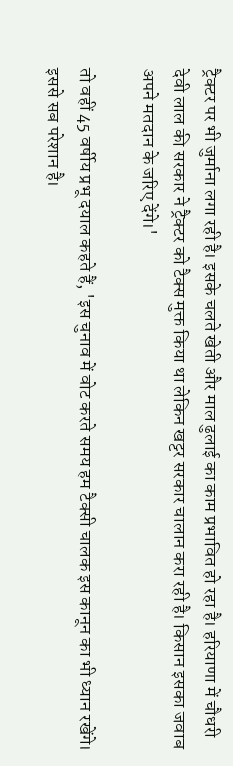ट्रैक्टर पर भी जुर्माना लगा रही है। इसके चलते खेती और माल ढुलाई का काम प्रभावित हो रहा है। हरियाणा में चौधरी देवी लाल की सरकार ने ट्रैक्टर को टैक्स मुक्त किया था लेकिन खट्टर सरकार चालान करा रही है। किसान इसका जवाब अपने मतदान के जरिए देंगे।'

तो वहीं 45 वर्षीय प्रभू दयाल कहते हैं, 'इस चुनाव में वोट करते समय हम टैक्सी चालक इस कानून का भी ध्यान रखेंगे। इससे सब परेशान है।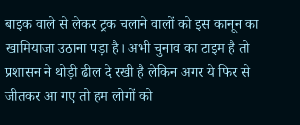बाइक वाले से लेकर ट्रक चलाने वालों को इस कानून का खामियाजा उठाना पड़ा है। अभी चुनाव का टाइम है तो प्रशासन ने थोड़ी ढील दे रखी है लेकिन अगर ये फिर से जीतकर आ गए तो हम लोगों को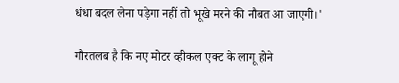धंधा बदल लेना पड़ेगा नहीं तो भूखे मरने की नौबत आ जाएगी।'

गौरतलब है कि नए मोटर व्हीकल एक्ट के लागू होने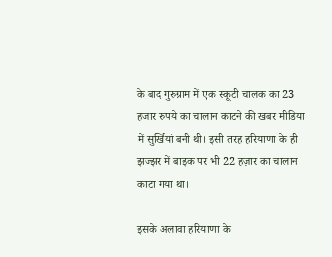के बाद गुरुग्राम में एक स्कूटी चालक का 23 हजार रुपये का चालान काटने की खबर मीडिया में सुर्खियां बनी थी। इसी तरह हरियाणा के ही झज्झर में बाइक पर भी 22 हज़ार का चालान काटा गया था।

इसके अलावा हरियाणा के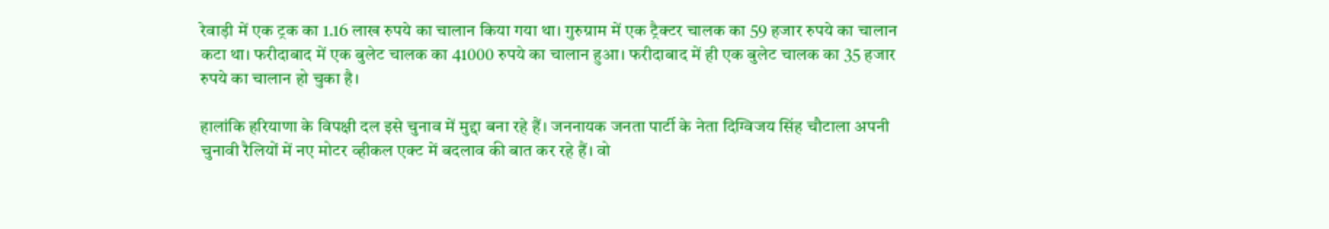रेवाड़ी में एक ट्रक का 1.16 लाख रुपये का चालान किया गया था। गुरुग्राम में एक ट्रैक्टर चालक का 59 हजार रुपये का चालान कटा था। फरीदाबाद में एक बुलेट चालक का 41000 रुपये का चालान हुआ। फरीदाबाद में ही एक बुलेट चालक का 35 हजार रुपये का चालान हो चुका है।

हालांकि हरियाणा के विपक्षी दल इसे चुनाव में मुद्दा बना रहे हैं। जननायक जनता पार्टी के नेता दिग्विजय सिंह चौटाला अपनी चुनावी रैलियों में नए मोटर व्हीकल एक्ट में बदलाव की बात कर रहे हैं। वो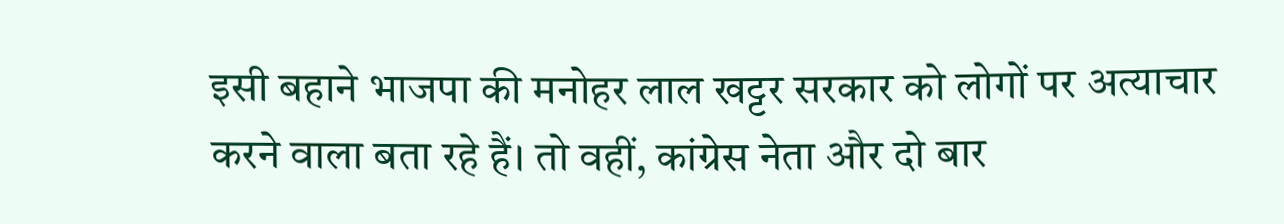इसी बहाने भाजपा की मनोहर लाल खट्टर सरकार को लोगों पर अत्याचार करने वाला बता रहे हैं। तो वहीं, कांग्रेस नेता और दो बार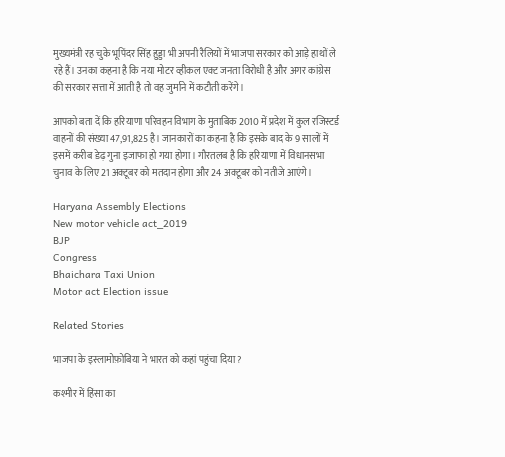मुख्यमंत्री रह चुके भूपिंदर सिंह हुड्डा भी अपनी रैलियों में भाजपा सरकार को आड़े हाथों ले रहे हैं। उनका कहना है कि नया मोटर व्हीकल एक्ट जनता विरोधी है और अगर कांग्रेस की सरकार सत्ता में आती है तो वह जुर्माने में कटौती करेंगे।

आपको बता दें कि हरियाणा परिवहन विभाग के मुताबिक 2010 में प्रदेश में कुल रजिस्टर्ड वाहनों की संख्या 47,91,825 है। जानकारों का कहना है कि इसके बाद के 9 सालों में इसमें करीब डेढ़ गुना इजाफा हो गया होगा। गौरतलब है कि हरियाणा में विधानसभा चुनाव के लिए 21 अक्टूबर को मतदान होगा और 24 अक्टूबर को नतीजे आएंगे।

Haryana Assembly Elections
New motor vehicle act_2019
BJP
Congress
Bhaichara Taxi Union
Motor act Election issue

Related Stories

भाजपा के इस्लामोफ़ोबिया ने भारत को कहां पहुंचा दिया?

कश्मीर में हिंसा का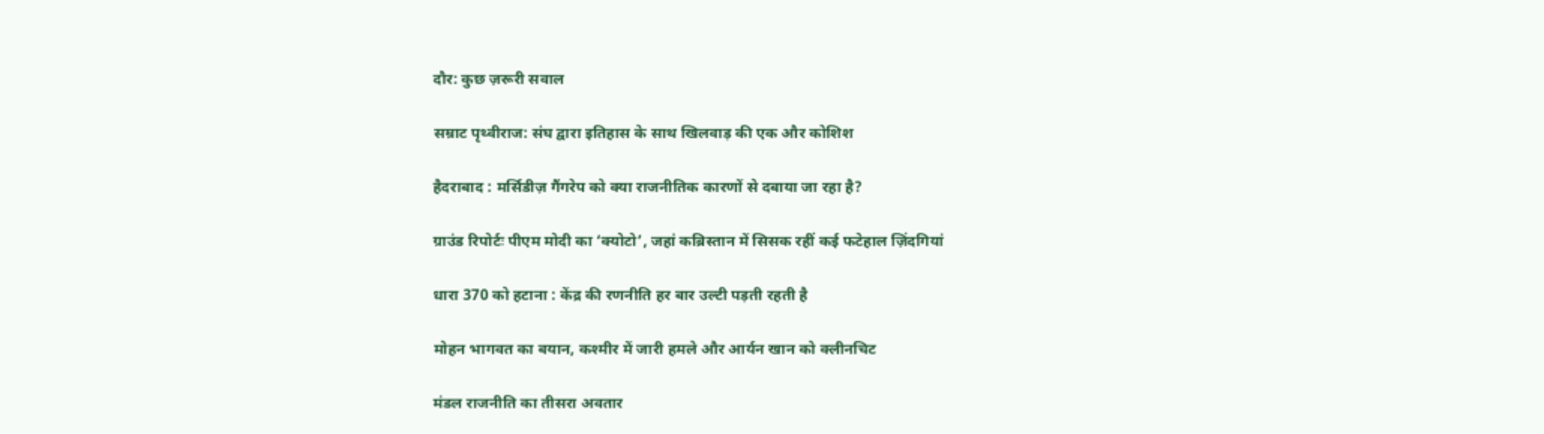दौर: कुछ ज़रूरी सवाल

सम्राट पृथ्वीराज: संघ द्वारा इतिहास के साथ खिलवाड़ की एक और कोशिश

हैदराबाद : मर्सिडीज़ गैंगरेप को क्या राजनीतिक कारणों से दबाया जा रहा है?

ग्राउंड रिपोर्टः पीएम मोदी का ‘क्योटो’, जहां कब्रिस्तान में सिसक रहीं कई फटेहाल ज़िंदगियां

धारा 370 को हटाना : केंद्र की रणनीति हर बार उल्टी पड़ती रहती है

मोहन भागवत का बयान, कश्मीर में जारी हमले और आर्यन खान को क्लीनचिट

मंडल राजनीति का तीसरा अवतार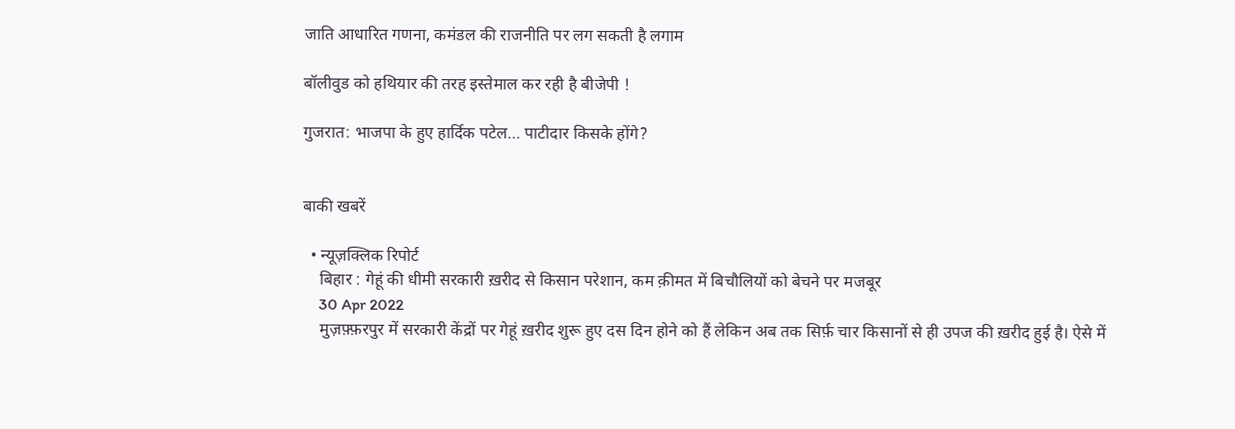जाति आधारित गणना, कमंडल की राजनीति पर लग सकती है लगाम

बॉलीवुड को हथियार की तरह इस्तेमाल कर रही है बीजेपी !

गुजरात: भाजपा के हुए हार्दिक पटेल… पाटीदार किसके होंगे?


बाकी खबरें

  • न्यूज़क्लिक रिपोर्ट
    बिहार : गेहूं की धीमी सरकारी ख़रीद से किसान परेशान, कम क़ीमत में बिचौलियों को बेचने पर मजबूर
    30 Apr 2022
    मुज़फ़्फ़रपुर में सरकारी केंद्रों पर गेहूं ख़रीद शुरू हुए दस दिन होने को हैं लेकिन अब तक सिर्फ़ चार किसानों से ही उपज की ख़रीद हुई है। ऐसे में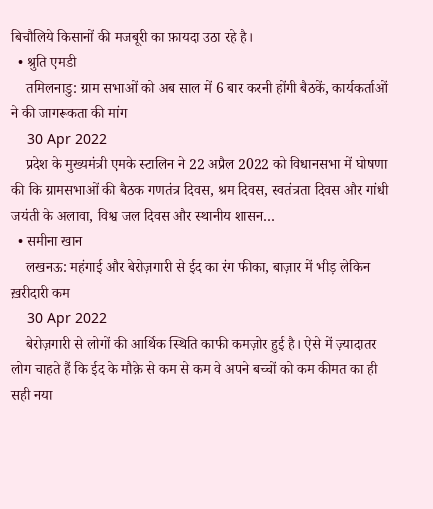बिचौलिये किसानों की मजबूरी का फ़ायदा उठा रहे है।
  • श्रुति एमडी
    तमिलनाडु: ग्राम सभाओं को अब साल में 6 बार करनी होंगी बैठकें, कार्यकर्ताओं ने की जागरूकता की मांग
    30 Apr 2022
    प्रदेश के मुख्यमंत्री एमके स्टालिन ने 22 अप्रैल 2022 को विधानसभा में घोषणा की कि ग्रामसभाओं की बैठक गणतंत्र दिवस, श्रम दिवस, स्वतंत्रता दिवस और गांधी जयंती के अलावा, विश्व जल दिवस और स्थानीय शासन…
  • समीना खान
    लखनऊ: महंगाई और बेरोज़गारी से ईद का रंग फीका, बाज़ार में भीड़ लेकिन ख़रीदारी कम
    30 Apr 2022
    बेरोज़गारी से लोगों की आर्थिक स्थिति काफी कमज़ोर हुई है। ऐसे में ज़्यादातर लोग चाहते हैं कि ईद के मौक़े से कम से कम वे अपने बच्चों को कम कीमत का ही सही नया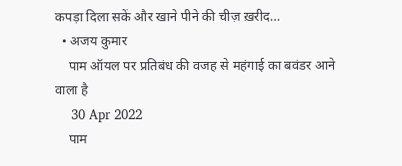कपड़ा दिला सकें और खाने पीने की चीज़ ख़रीद…
  • अजय कुमार
    पाम ऑयल पर प्रतिबंध की वजह से महंगाई का बवंडर आने वाला है
    30 Apr 2022
    पाम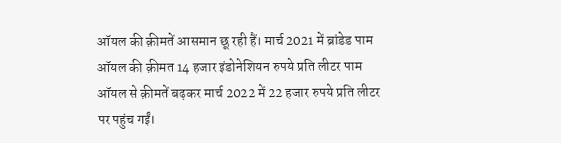ऑयल की क़ीमतें आसमान छू रही हैं। मार्च 2021 में ब्रांडेड पाम ऑयल की क़ीमत 14 हजार इंडोनेशियन रुपये प्रति लीटर पाम ऑयल से क़ीमतें बढ़कर मार्च 2022 में 22 हजार रुपये प्रति लीटर पर पहुंच गईं।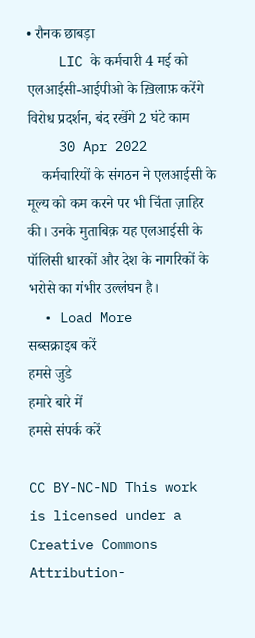• रौनक छाबड़ा
    LIC के कर्मचारी 4 मई को एलआईसी-आईपीओ के ख़िलाफ़ करेंगे विरोध प्रदर्शन, बंद रखेंगे 2 घंटे काम
    30 Apr 2022
    कर्मचारियों के संगठन ने एलआईसी के मूल्य को कम करने पर भी चिंता ज़ाहिर की। उनके मुताबिक़ यह एलआईसी के पॉलिसी धारकों और देश के नागरिकों के भरोसे का गंभीर उल्लंघन है।
  • Load More
सब्सक्राइब करें
हमसे जुडे
हमारे बारे में
हमसे संपर्क करें

CC BY-NC-ND This work is licensed under a Creative Commons Attribution-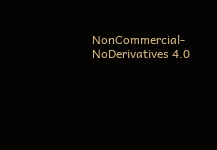NonCommercial-NoDerivatives 4.0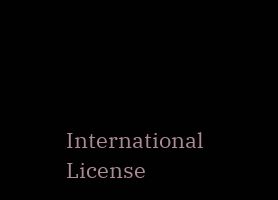International License